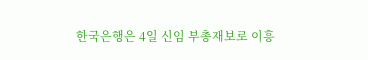한국은행은 4일 신임 부총재보로 이흥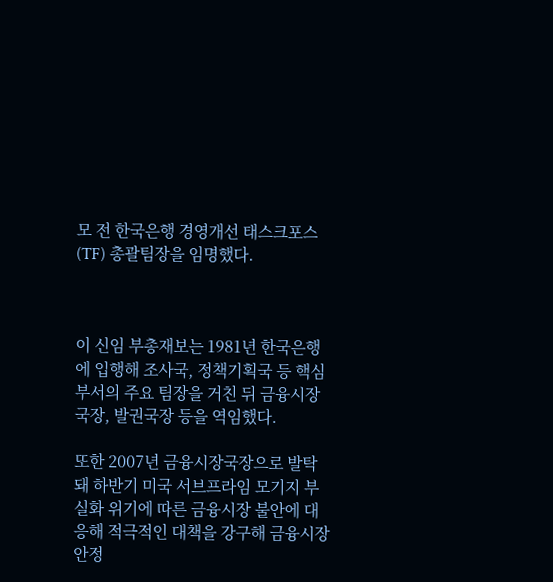모 전 한국은행 경영개선 태스크포스(TF) 총괄팀장을 임명했다.



이 신임 부총재보는 1981년 한국은행에 입행해 조사국, 정책기획국 등 핵심부서의 주요 팀장을 거친 뒤 금융시장국장, 발권국장 등을 역임했다.

또한 2007년 금융시장국장으로 발탁돼 하반기 미국 서브프라임 모기지 부실화 위기에 따른 금융시장 불안에 대응해 적극적인 대책을 강구해 금융시장 안정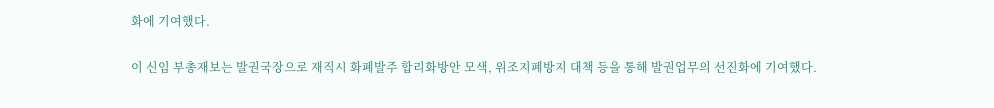화에 기여했다.

이 신임 부총재보는 발권국장으로 재직시 화폐발주 합리화방안 모색, 위조지폐방지 대책 등을 통해 발권업무의 선진화에 기여했다.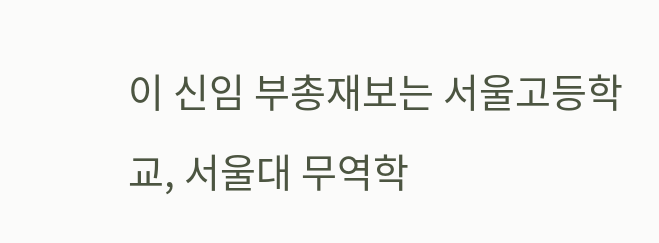이 신임 부총재보는 서울고등학교, 서울대 무역학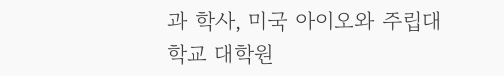과 학사, 미국 아이오와 주립대학교 대학원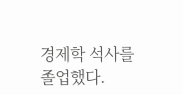경제학 석사를 졸업했다.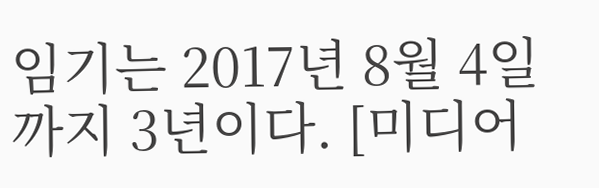임기는 2017년 8월 4일까지 3년이다. [미디어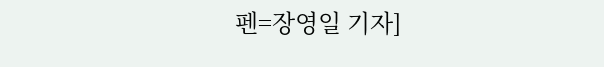펜=장영일 기자]